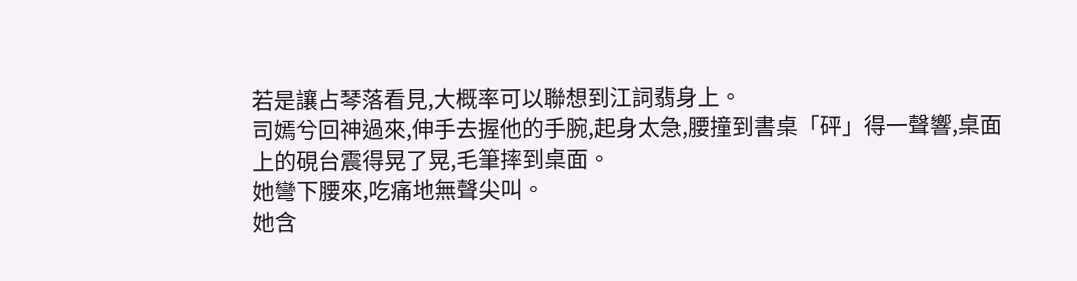若是讓占琴落看見,大概率可以聯想到江詞翡身上。
司嫣兮回神過來,伸手去握他的手腕,起身太急,腰撞到書桌「砰」得一聲響,桌面上的硯台震得晃了晃,毛筆摔到桌面。
她彎下腰來,吃痛地無聲尖叫。
她含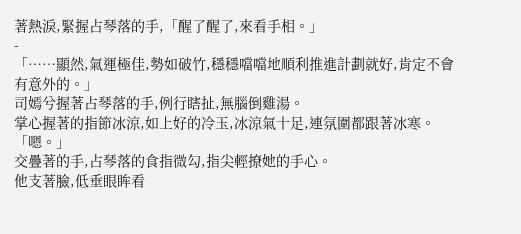著熱淚,緊握占琴落的手,「醒了醒了,來看手相。」
-
「……顯然,氣運極佳,勢如破竹,穩穩噹噹地順利推進計劃就好,肯定不會有意外的。」
司嫣兮握著占琴落的手,例行瞎扯,無腦倒雞湯。
掌心握著的指節冰涼,如上好的冷玉,冰涼氣十足,連氛圍都跟著冰寒。
「嗯。」
交疊著的手,占琴落的食指微勾,指尖輕撩她的手心。
他支著臉,低垂眼眸看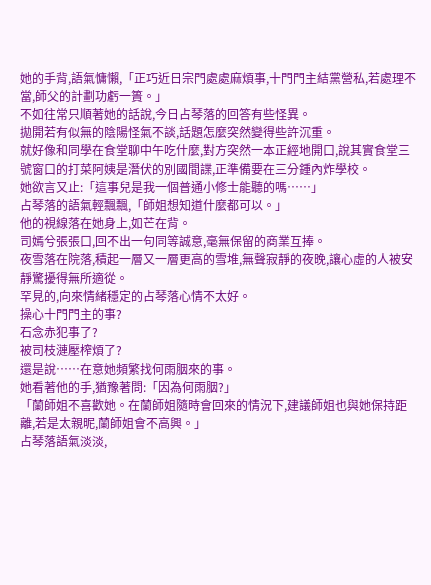她的手背,語氣慵懶,「正巧近日宗門處處麻煩事,十門門主結黨營私,若處理不當,師父的計劃功虧一簣。」
不如往常只順著她的話說,今日占琴落的回答有些怪異。
拋開若有似無的陰陽怪氣不談,話題怎麼突然變得些許沉重。
就好像和同學在食堂聊中午吃什麼,對方突然一本正經地開口,說其實食堂三號窗口的打菜阿姨是潛伏的別國間諜,正準備要在三分鍾內炸學校。
她欲言又止:「這事兒是我一個普通小修士能聽的嗎……」
占琴落的語氣輕飄飄,「師姐想知道什麼都可以。」
他的視線落在她身上,如芒在背。
司嫣兮張張口,回不出一句同等誠意,毫無保留的商業互捧。
夜雪落在院落,積起一層又一層更高的雪堆,無聲寂靜的夜晚,讓心虛的人被安靜驚擾得無所適從。
罕見的,向來情緒穩定的占琴落心情不太好。
操心十門門主的事?
石念赤犯事了?
被司枝漣壓榨煩了?
還是說……在意她頻繁找何雨胭來的事。
她看著他的手,猶豫著問:「因為何雨胭?」
「蘭師姐不喜歡她。在蘭師姐隨時會回來的情況下,建議師姐也與她保持距離,若是太親昵,蘭師姐會不高興。」
占琴落語氣淡淡,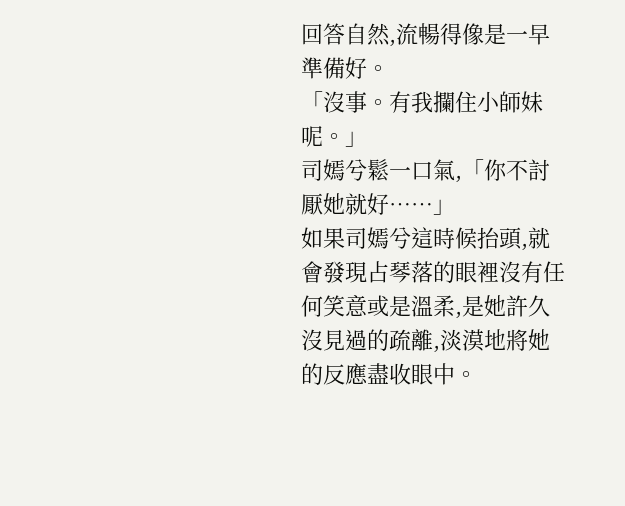回答自然,流暢得像是一早準備好。
「沒事。有我攔住小師妹呢。」
司嫣兮鬆一口氣,「你不討厭她就好……」
如果司嫣兮這時候抬頭,就會發現占琴落的眼裡沒有任何笑意或是溫柔,是她許久沒見過的疏離,淡漠地將她的反應盡收眼中。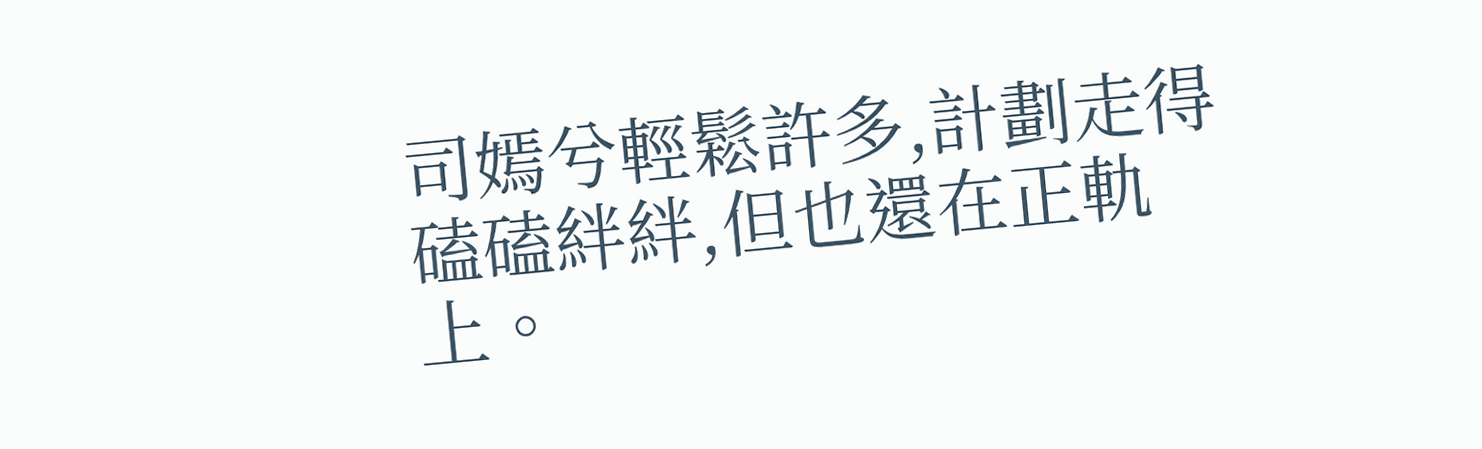司嫣兮輕鬆許多,計劃走得磕磕絆絆,但也還在正軌上。